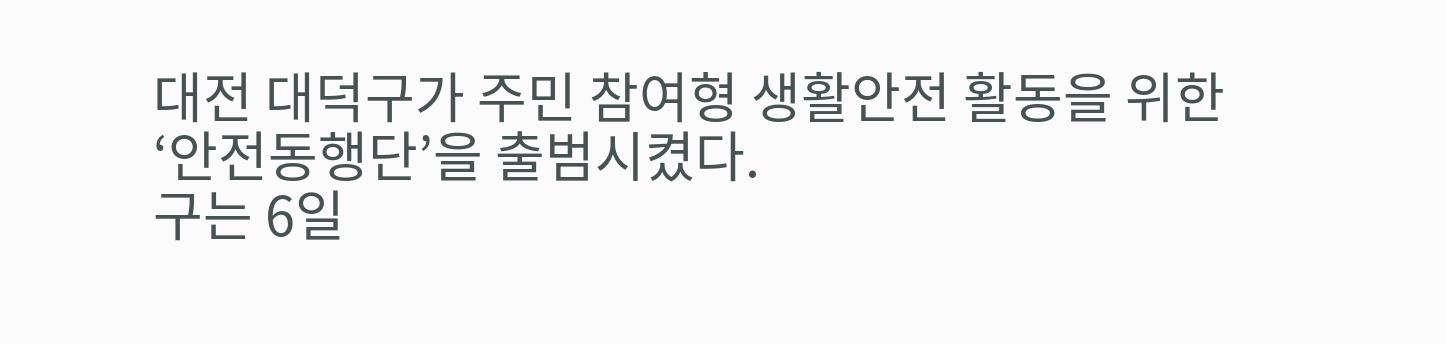대전 대덕구가 주민 참여형 생활안전 활동을 위한 ‘안전동행단’을 출범시켰다.
구는 6일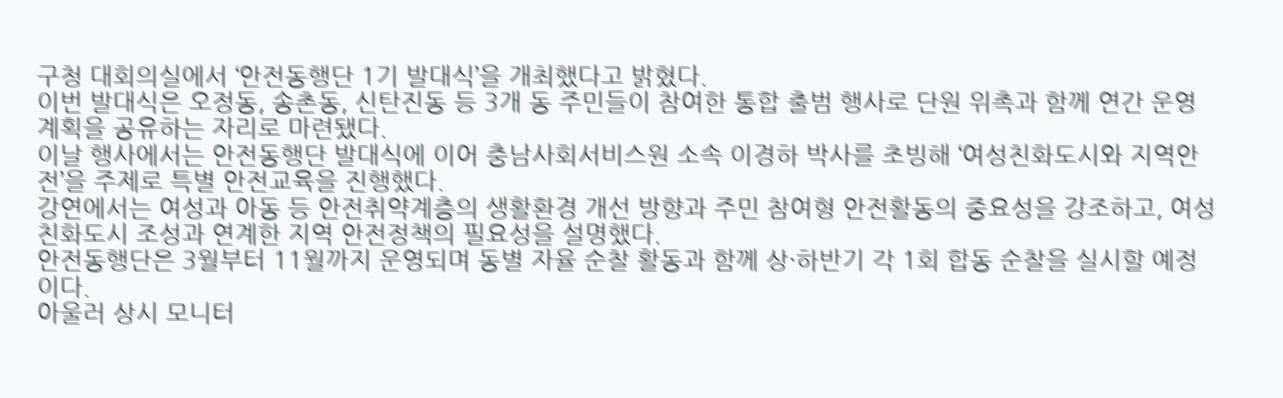구청 대회의실에서 ‘안전동행단 1기 발대식’을 개최했다고 밝혔다.
이번 발대식은 오정동, 송촌동, 신탄진동 등 3개 동 주민들이 참여한 통합 출범 행사로 단원 위촉과 함께 연간 운영 계획을 공유하는 자리로 마련됐다.
이날 행사에서는 안전동행단 발대식에 이어 충남사회서비스원 소속 이경하 박사를 초빙해 ‘여성친화도시와 지역안전’을 주제로 특별 안전교육을 진행했다.
강연에서는 여성과 아동 등 안전취약계층의 생활환경 개선 방향과 주민 참여형 안전활동의 중요성을 강조하고, 여성친화도시 조성과 연계한 지역 안전정책의 필요성을 설명했다.
안전동행단은 3월부터 11월까지 운영되며 동별 자율 순찰 활동과 함께 상·하반기 각 1회 합동 순찰을 실시할 예정이다.
아울러 상시 모니터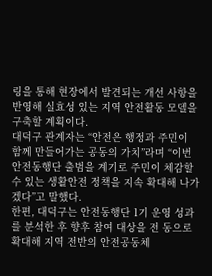링을 통해 현장에서 발견되는 개선 사항을 반영해 실효성 있는 지역 안전활동 모델을 구축할 계획이다.
대덕구 관계자는 “안전은 행정과 주민이 함께 만들어가는 공동의 가치”라며 “이번 안전동행단 출범을 계기로 주민이 체감할 수 있는 생활안전 정책을 지속 확대해 나가겠다”고 말했다.
한편, 대덕구는 안전동행단 1기 운영 성과를 분석한 후 향후 참여 대상을 전 동으로 확대해 지역 전반의 안전공동체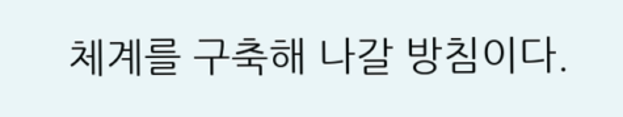체계를 구축해 나갈 방침이다.